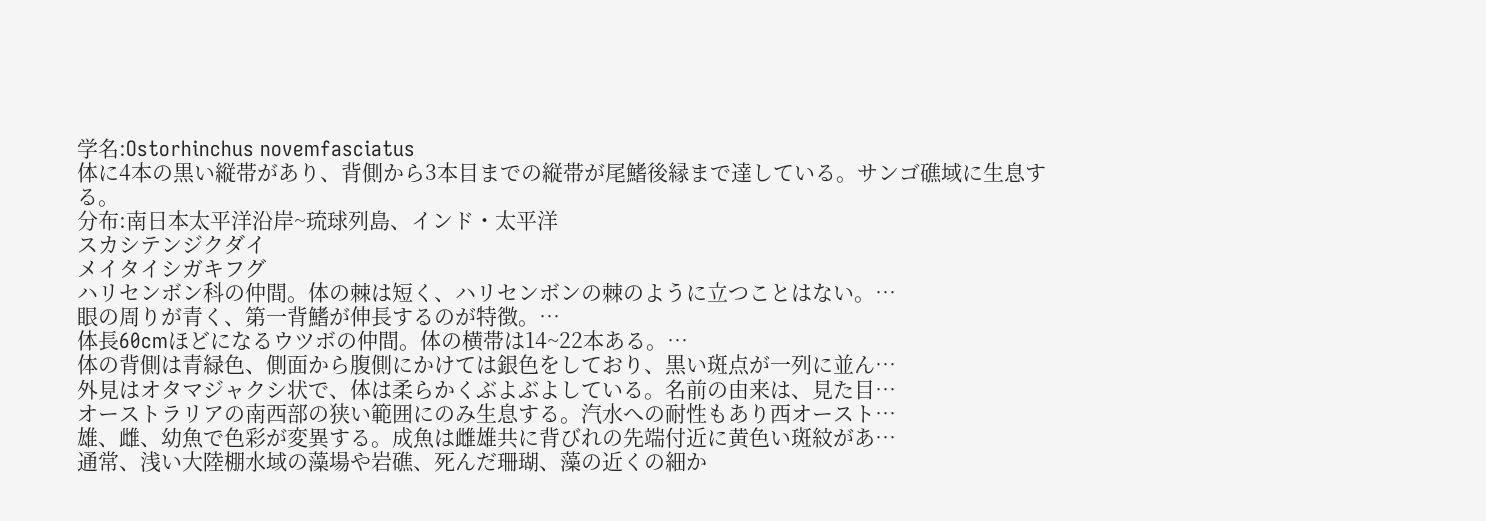学名:Ostorhinchus novemfasciatus
体に4本の黒い縦帯があり、背側から3本目までの縦帯が尾鰭後縁まで達している。サンゴ礁域に生息する。
分布:南日本太平洋沿岸~琉球列島、インド・太平洋
スカシテンジクダイ
メイタイシガキフグ
ハリセンボン科の仲間。体の棘は短く、ハリセンボンの棘のように立つことはない。…
眼の周りが青く、第一背鰭が伸長するのが特徴。…
体長60cmほどになるウツボの仲間。体の横帯は14~22本ある。…
体の背側は青緑色、側面から腹側にかけては銀色をしており、黒い斑点が一列に並ん…
外見はオタマジャクシ状で、体は柔らかくぶよぶよしている。名前の由来は、見た目…
オーストラリアの南西部の狭い範囲にのみ生息する。汽水への耐性もあり西オースト…
雄、雌、幼魚で色彩が変異する。成魚は雌雄共に背びれの先端付近に黄色い斑紋があ…
通常、浅い大陸棚水域の藻場や岩礁、死んだ珊瑚、藻の近くの細か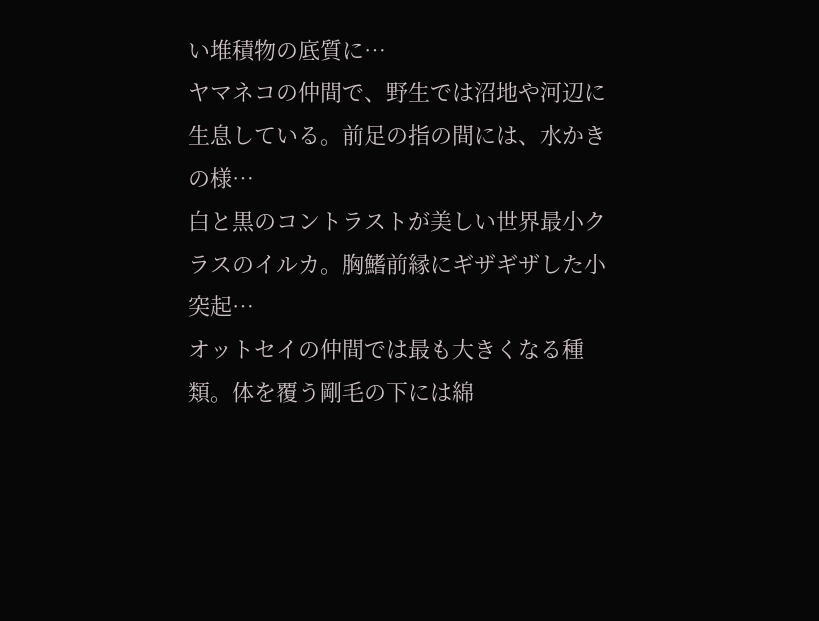い堆積物の底質に…
ヤマネコの仲間で、野生では沼地や河辺に生息している。前足の指の間には、水かきの様…
白と黒のコントラストが美しい世界最小クラスのイルカ。胸鰭前縁にギザギザした小突起…
オットセイの仲間では最も大きくなる種類。体を覆う剛毛の下には綿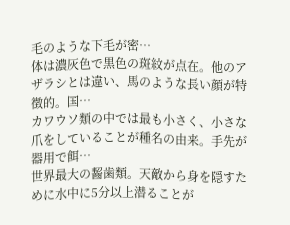毛のような下毛が密…
体は濃灰色で黒色の斑紋が点在。他のアザラシとは違い、馬のような長い顔が特徴的。国…
カワウソ類の中では最も小さく、小さな爪をしていることが種名の由来。手先が器用で餌…
世界最大の齧歯類。天敵から身を隠すために水中に5分以上潜ることが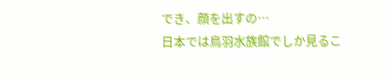でき、顔を出すの…
日本では鳥羽水族館でしか見るこ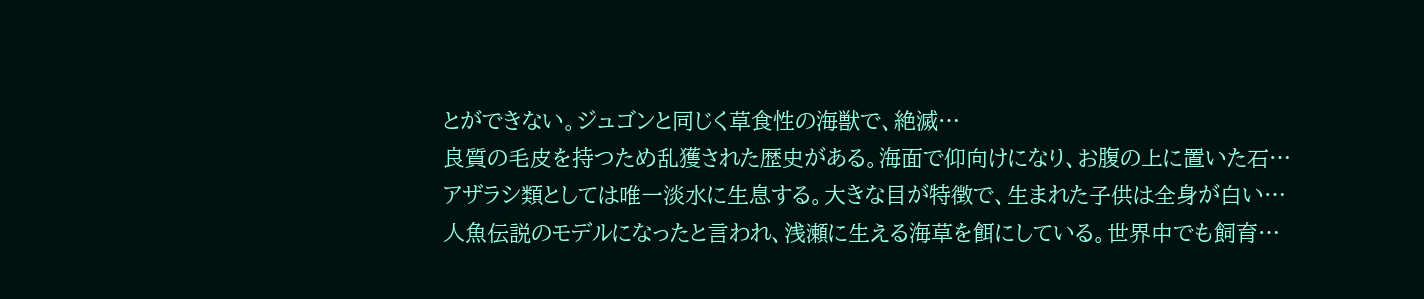とができない。ジュゴンと同じく草食性の海獣で、絶滅…
良質の毛皮を持つため乱獲された歴史がある。海面で仰向けになり、お腹の上に置いた石…
アザラシ類としては唯一淡水に生息する。大きな目が特徴で、生まれた子供は全身が白い…
人魚伝説のモデルになったと言われ、浅瀬に生える海草を餌にしている。世界中でも飼育…